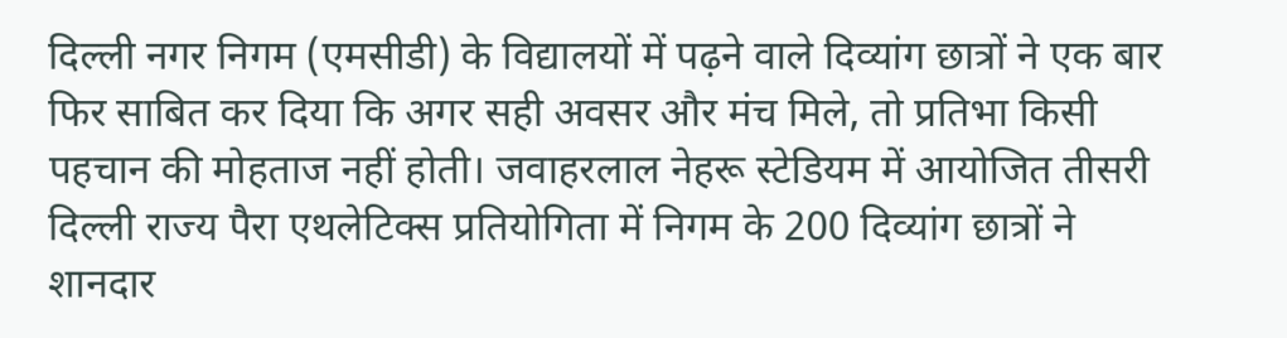दिल्ली नगर निगम (एमसीडी) के विद्यालयों में पढ़ने वाले दिव्यांग छात्रों ने एक बार फिर साबित कर दिया कि अगर सही अवसर और मंच मिले, तो प्रतिभा किसी पहचान की मोहताज नहीं होती। जवाहरलाल नेहरू स्टेडियम में आयोजित तीसरी दिल्ली राज्य पैरा एथलेटिक्स प्रतियोगिता में निगम के 200 दिव्यांग छात्रों ने शानदार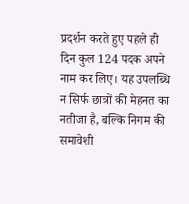प्रदर्शन करते हुए पहले ही दिन कुल 124 पदक अपने नाम कर लिए। यह उपलब्धि न सिर्फ छात्रों की मेहनत का नतीजा है, बल्कि निगम की समावेशी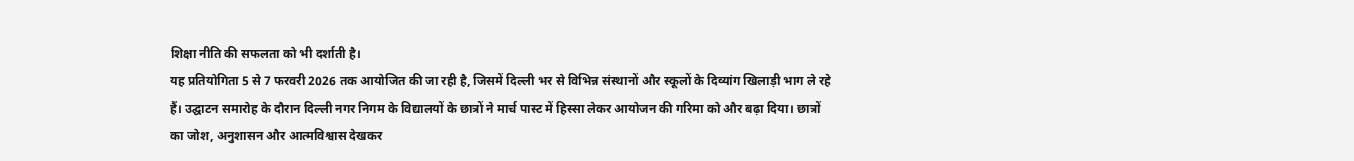शिक्षा नीति की सफलता को भी दर्शाती है।
यह प्रतियोगिता 5 से 7 फरवरी 2026 तक आयोजित की जा रही है, जिसमें दिल्ली भर से विभिन्न संस्थानों और स्कूलों के दिव्यांग खिलाड़ी भाग ले रहे हैं। उद्घाटन समारोह के दौरान दिल्ली नगर निगम के विद्यालयों के छात्रों ने मार्च पास्ट में हिस्सा लेकर आयोजन की गरिमा को और बढ़ा दिया। छात्रों का जोश, अनुशासन और आत्मविश्वास देखकर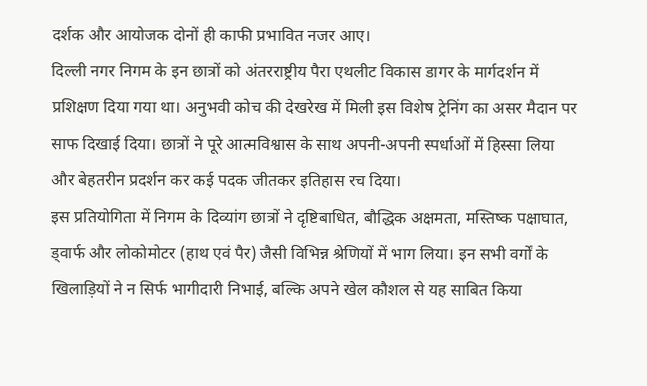दर्शक और आयोजक दोनों ही काफी प्रभावित नजर आए।
दिल्ली नगर निगम के इन छात्रों को अंतरराष्ट्रीय पैरा एथलीट विकास डागर के मार्गदर्शन में प्रशिक्षण दिया गया था। अनुभवी कोच की देखरेख में मिली इस विशेष ट्रेनिंग का असर मैदान पर साफ दिखाई दिया। छात्रों ने पूरे आत्मविश्वास के साथ अपनी-अपनी स्पर्धाओं में हिस्सा लिया और बेहतरीन प्रदर्शन कर कई पदक जीतकर इतिहास रच दिया।
इस प्रतियोगिता में निगम के दिव्यांग छात्रों ने दृष्टिबाधित, बौद्धिक अक्षमता, मस्तिष्क पक्षाघात, ड्वार्फ और लोकोमोटर (हाथ एवं पैर) जैसी विभिन्न श्रेणियों में भाग लिया। इन सभी वर्गों के खिलाड़ियों ने न सिर्फ भागीदारी निभाई, बल्कि अपने खेल कौशल से यह साबित किया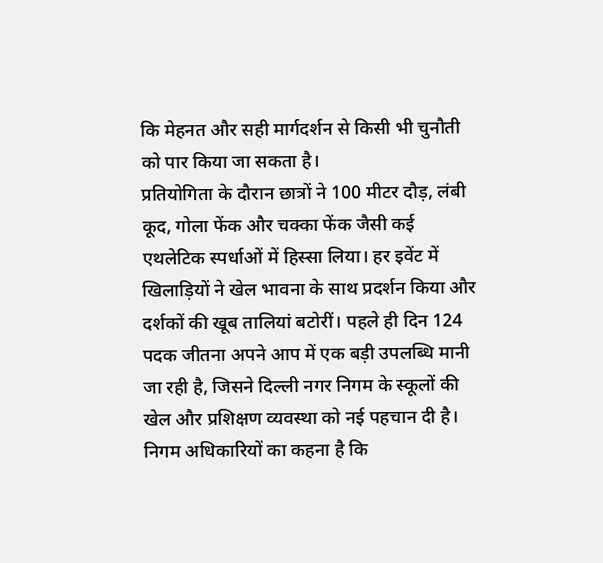कि मेहनत और सही मार्गदर्शन से किसी भी चुनौती को पार किया जा सकता है।
प्रतियोगिता के दौरान छात्रों ने 100 मीटर दौड़, लंबी कूद, गोला फेंक और चक्का फेंक जैसी कई एथलेटिक स्पर्धाओं में हिस्सा लिया। हर इवेंट में खिलाड़ियों ने खेल भावना के साथ प्रदर्शन किया और दर्शकों की खूब तालियां बटोरीं। पहले ही दिन 124 पदक जीतना अपने आप में एक बड़ी उपलब्धि मानी जा रही है, जिसने दिल्ली नगर निगम के स्कूलों की खेल और प्रशिक्षण व्यवस्था को नई पहचान दी है।
निगम अधिकारियों का कहना है कि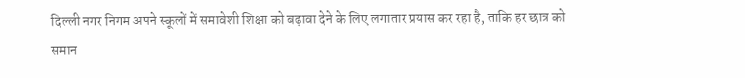दिल्ली नगर निगम अपने स्कूलों में समावेशी शिक्षा को बढ़ावा देने के लिए लगातार प्रयास कर रहा है, ताकि हर छात्र को समान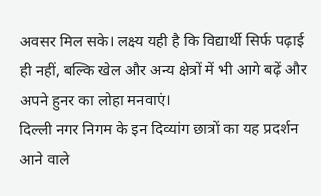अवसर मिल सके। लक्ष्य यही है कि विद्यार्थी सिर्फ पढ़ाई ही नहीं, बल्कि खेल और अन्य क्षेत्रों में भी आगे बढ़ें और अपने हुनर का लोहा मनवाएं।
दिल्ली नगर निगम के इन दिव्यांग छात्रों का यह प्रदर्शन आने वाले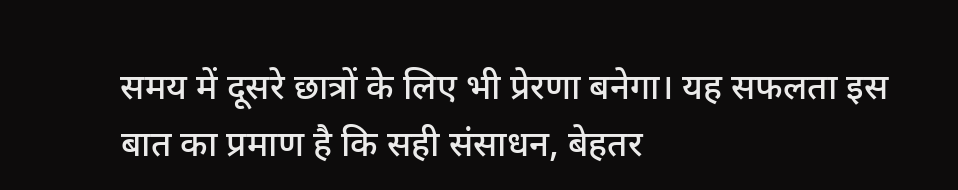समय में दूसरे छात्रों के लिए भी प्रेरणा बनेगा। यह सफलता इस बात का प्रमाण है कि सही संसाधन, बेहतर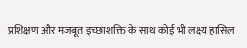प्रशिक्षण और मजबूत इच्छाशक्ति के साथ कोई भी लक्ष्य हासिल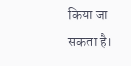किया जा सकता है।